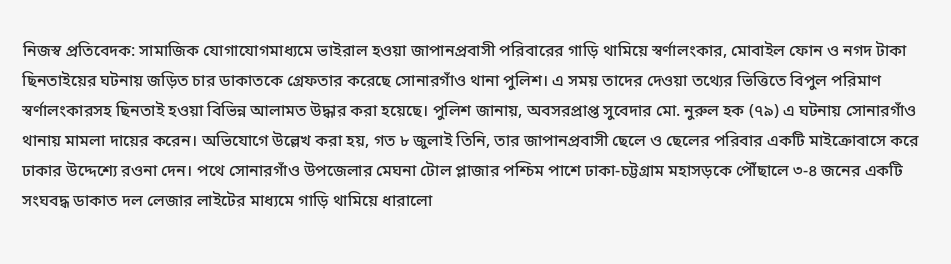নিজস্ব প্রতিবেদক: সামাজিক যোগাযোগমাধ্যমে ভাইরাল হওয়া জাপানপ্রবাসী পরিবারের গাড়ি থামিয়ে স্বর্ণালংকার, মোবাইল ফোন ও নগদ টাকা ছিনতাইয়ের ঘটনায় জড়িত চার ডাকাতকে গ্রেফতার করেছে সোনারগাঁও থানা পুলিশ। এ সময় তাদের দেওয়া তথ্যের ভিত্তিতে বিপুল পরিমাণ স্বর্ণালংকারসহ ছিনতাই হওয়া বিভিন্ন আলামত উদ্ধার করা হয়েছে। পুলিশ জানায়, অবসরপ্রাপ্ত সুবেদার মো. নুরুল হক (৭৯) এ ঘটনায় সোনারগাঁও থানায় মামলা দায়ের করেন। অভিযোগে উল্লেখ করা হয়, গত ৮ জুলাই তিনি, তার জাপানপ্রবাসী ছেলে ও ছেলের পরিবার একটি মাইক্রোবাসে করে ঢাকার উদ্দেশ্যে রওনা দেন। পথে সোনারগাঁও উপজেলার মেঘনা টোল প্লাজার পশ্চিম পাশে ঢাকা-চট্টগ্রাম মহাসড়কে পৌঁছালে ৩-৪ জনের একটি সংঘবদ্ধ ডাকাত দল লেজার লাইটের মাধ্যমে গাড়ি থামিয়ে ধারালো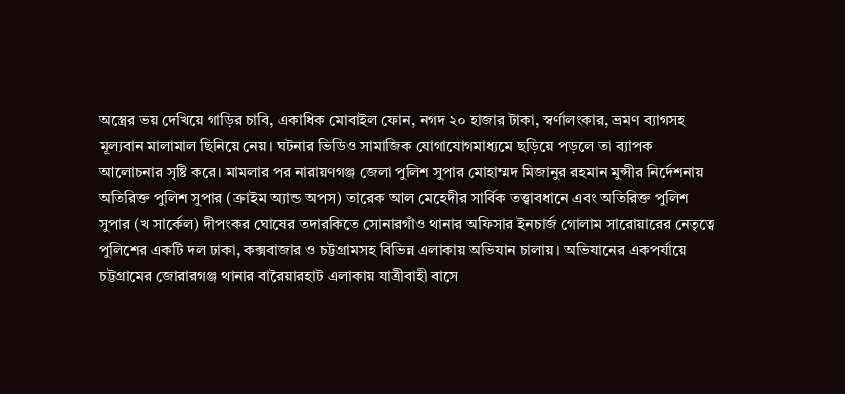অস্ত্রের ভয় দেখিয়ে গাড়ির চাবি, একাধিক মোবাইল ফোন, নগদ ২০ হাজার টাকা, স্বর্ণালংকার, ভ্রমণ ব্যাগসহ মূল্যবান মালামাল ছিনিয়ে নেয়। ঘটনার ভিডিও সামাজিক যোগাযোগমাধ্যমে ছড়িয়ে পড়লে তা ব্যাপক আলোচনার সৃষ্টি করে। মামলার পর নারায়ণগঞ্জ জেলা পুলিশ সুপার মোহাম্মদ মিজানুর রহমান মুন্সীর নির্দেশনায় অতিরিক্ত পুলিশ সুপার (ক্রাইম অ্যান্ড অপস) তারেক আল মেহেদীর সার্বিক তত্ত্বাবধানে এবং অতিরিক্ত পুলিশ সুপার (খ সার্কেল) দীপংকর ঘোষের তদারকিতে সোনারগাঁও থানার অফিসার ইনচার্জ গোলাম সারোয়ারের নেতৃত্বে পুলিশের একটি দল ঢাকা, কক্সবাজার ও চট্টগ্রামসহ বিভিন্ন এলাকায় অভিযান চালায়। অভিযানের একপর্যায়ে চট্টগ্রামের জোরারগঞ্জ থানার বারৈয়ারহাট এলাকায় যাত্রীবাহী বাসে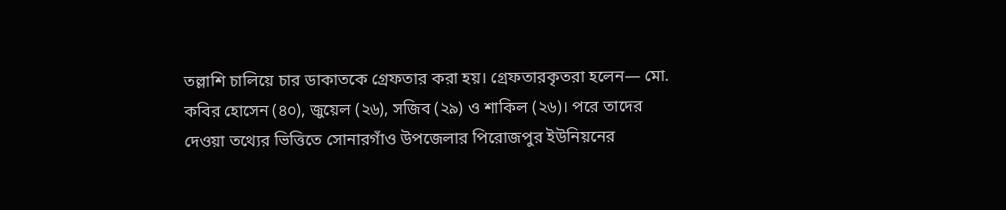তল্লাশি চালিয়ে চার ডাকাতকে গ্রেফতার করা হয়। গ্রেফতারকৃতরা হলেন— মো. কবির হোসেন (৪০), জুয়েল (২৬), সজিব (২৯) ও শাকিল (২৬)। পরে তাদের দেওয়া তথ্যের ভিত্তিতে সোনারগাঁও উপজেলার পিরোজপুর ইউনিয়নের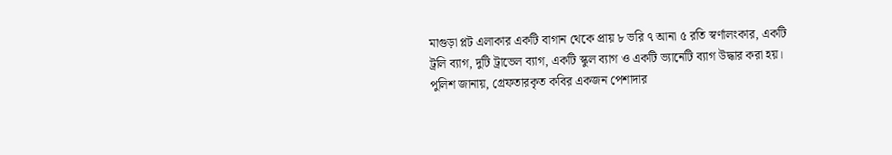মাগুড়া প্লট এলাকার একটি বাগান থেকে প্রায় ৮ ভরি ৭ আনা ৫ রতি স্বর্ণালংকার, একটি ট্রলি ব্যাগ, দুটি ট্রাভেল ব্যাগ, একটি স্কুল ব্যাগ ও একটি ভ্যানেটি ব্যাগ উদ্ধার করা হয়। পুলিশ জানায়, গ্রেফতারকৃত কবির একজন পেশাদার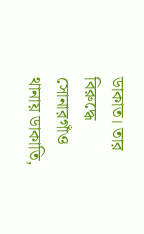ডাকাত। তার বিরুদ্ধে সোনারগাঁও থানায় ডাকাতি,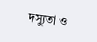দস্যুতা ও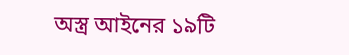অস্ত্র আইনের ১৯টি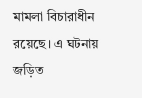মামলা বিচারাধীন রয়েছে। এ ঘটনায় জড়িত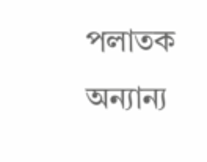পলাতক অন্যান্য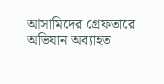আসামিদের গ্রেফতারে অভিযান অব্যাহত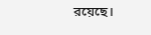রয়েছে।